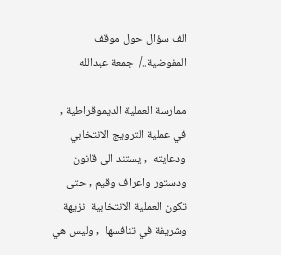الف سؤال حول موقف المفوضية../  جمعة عبدالله

ممارسة العملية الديموقراطية , في عملية الترويج الانتخابي ودعايته  , يستند الى قانون ودستور واعراف وقيم , حتى تكون العملية الانتخابية  نزيهة وشريفة في تنافسها  , وليس هي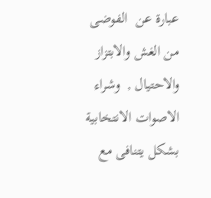عبارة عن  الفوضى من الغش والابتزاز والاحتيال ,  وشراء الاصوات الانتخابية بشكل يتنافى مع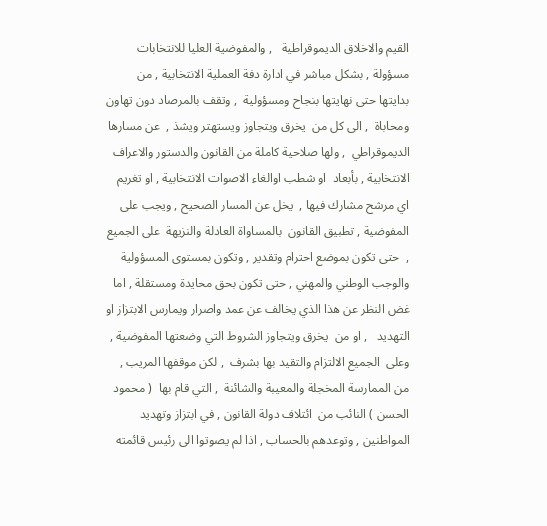القيم والاخلاق الديموقراطية   , والمفوضية العليا للانتخابات مسؤولة , بشكل مباشر في ادارة دفة العملية الانتخابية , من بدايتها حتى نهايتها بنجاح ومسؤولية  , وتقف بالمرصاد دون تهاون ومحاباة  , الى كل من  يخرق ويتجاوز ويستهتر ويشذ ,  عن مسارها الديموقراطي  , ولها صلاحية كاملة من القانون والدستور والاعراف الانتخابية , بأبعاد  او شطب اوالغاء الاصوات الانتخابية , او تغريم  اي مرشح مشارك فيها ,  يخل عن المسار الصحيح , ويجب على المفوضية , تطبيق القانون  بالمساواة العادلة والنزيهة  على الجميع  ,  حتى تكون بموضع احترام وتقدير , وتكون بمستوى المسؤولية والوجب الوطني والمهني , حتى تكون بحق محايدة ومستقلة , اما غض النظر عن هذا الذي يخالف عن عمد واصرار ويمارس الابتزاز او التهديد   , او من  يخرق ويتجاوز الشروط التي وضعتها المفوضية , وعلى  الجميع الالتزام والتقيد بها بشرف  , لكن موقفها المريب , من الممارسة المخجلة والمعيبة والشائنة  , التي قام بها  ( محمود الحسن ) النائب من  ائتلاف دولة القانون , في ابتزاز وتهديد المواطنين , وتوعدهم بالحساب , اذا لم يصوتوا الى رئيس قائمته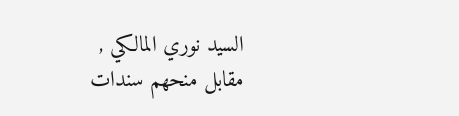السيد نوري المالكي , مقابل منحهم سندات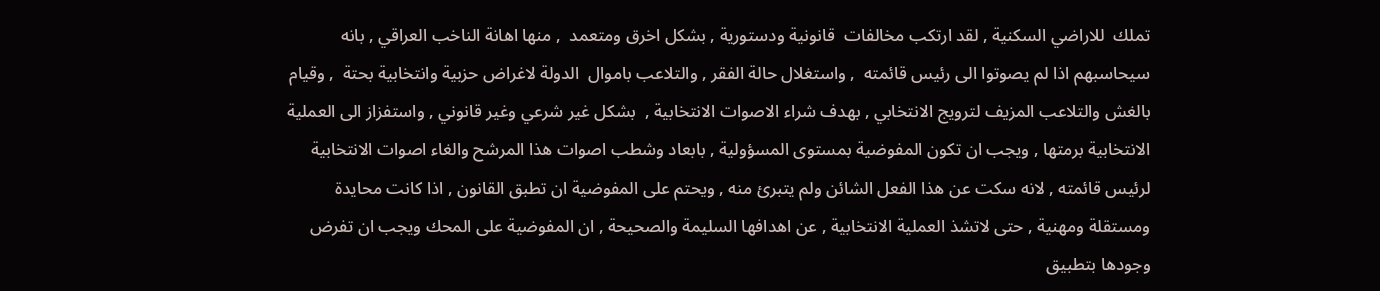تملك  للاراضي السكنية , لقد ارتكب مخالفات  قانونية ودستورية , بشكل اخرق ومتعمد  , منها اهانة الناخب العراقي , بانه سيحاسبهم اذا لم يصوتوا الى رئيس قائمته  , واستغلال حالة الفقر , والتلاعب باموال  الدولة لاغراض حزبية وانتخابية بحتة  , وقيام بالغش والتلاعب المزيف لترويج الانتخابي , بهدف شراء الاصوات الانتخابية ,  بشكل غير شرعي وغير قانوني , واستفزاز الى العملية الانتخابية برمتها , ويجب ان تكون المفوضية بمستوى المسؤولية , بابعاد وشطب اصوات هذا المرشح والغاء اصوات الانتخابية لرئيس قائمته , لانه سكت عن هذا الفعل الشائن ولم يتبرئ منه , ويحتم على المفوضية ان تطبق القانون , اذا كانت محايدة ومستقلة ومهنية , حتى لاتشذ العملية الانتخابية , عن اهدافها السليمة والصحيحة , ان المفوضية على المحك ويجب ان تفرض وجودها بتطبيق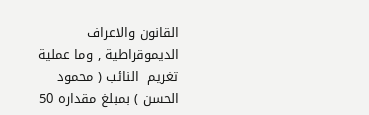القانون والاعراف الديموقراطية , وما عملية تغريم  النائب ( محمود الحسن ) بمبلغ مقداره 50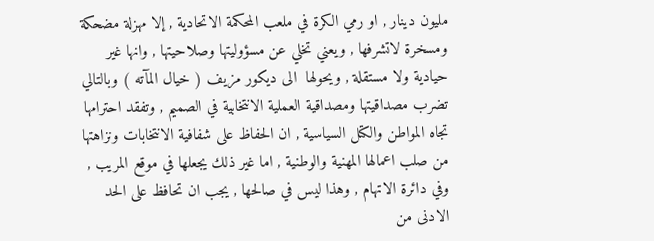مليون دينار , او رمي الكرة في ملعب المحكمة الاتحادية , إلا مهزلة مضحكة ومسخرة لاتشرفها , ويعني تخلي عن مسؤوليتها وصلاحيتها , وانها غير حيادية ولا مستقلة , ويحولها  الى ديكور مزيف ( خيال المآته ) وبالتالي تضرب مصداقيتها ومصداقية العملية الانتخابية في الصميم , وتفقد احترامها تجاه المواطن والكتل السياسية , ان الحفاظ على شفافية الانتخابات ونزاهتها من صلب اعمالها المهنية والوطنية , اما غير ذلك يجعلها في موقع المريب , وفي دائرة الاتهام , وهذا ليس في صالحها , يجب ان تحافظ على الحد الادنى من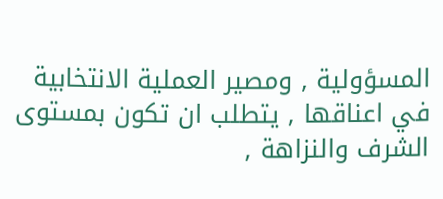المسؤولية , ومصير العملية الانتخابية في اعناقها , يتطلب ان تكون بمستوى الشرف والنزاهة ,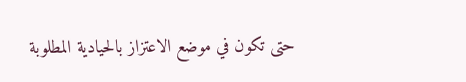حتى تكون في موضع الاعتزاز بالحيادية المطلوبة